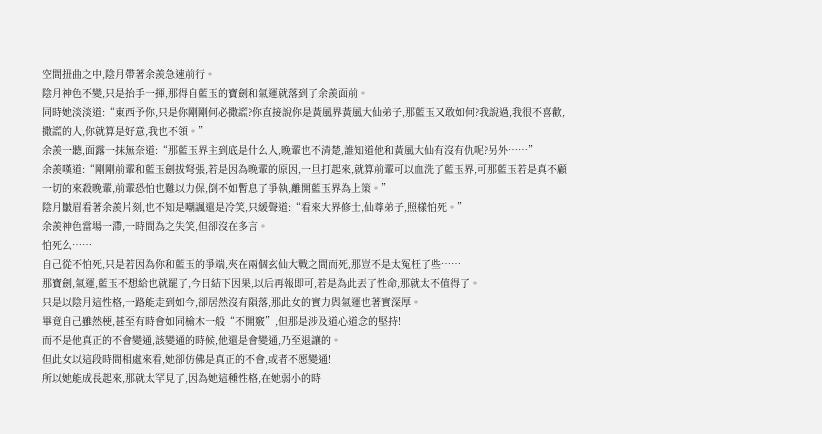空間扭曲之中,陰月帶著余羨急速前行。
陰月神色不變,只是抬手一揮,那得自藍玉的寶劍和氣運就落到了余羨面前。
同時她淡淡道:“東西予你,只是你剛剛何必撒謊?你直接說你是黃風界黃風大仙弟子,那藍玉又敢如何?我說過,我很不喜歡,撒謊的人,你就算是好意,我也不領。”
余羨一聽,面露一抹無奈道:“那藍玉界主到底是什么人,晚輩也不清楚,誰知道他和黃風大仙有沒有仇呢?另外……”
余羨嘆道:“剛剛前輩和藍玉劍拔弩張,若是因為晚輩的原因,一旦打起來,就算前輩可以血洗了藍玉界,可那藍玉若是真不顧一切的來殺晚輩,前輩恐怕也難以力保,倒不如暫息了爭執,離開藍玉界為上策。”
陰月皺眉看著余羨片刻,也不知是嘲諷還是冷笑,只緩聲道:“看來大界修士,仙尊弟子,照樣怕死。”
余羨神色當場一滯,一時間為之失笑,但卻沒在多言。
怕死么……
自己從不怕死,只是若因為你和藍玉的爭端,夾在兩個玄仙大戰之間而死,那豈不是太冤枉了些……
那寶劍,氣運,藍玉不想給也就罷了,今日結下因果,以后再報即可,若是為此丟了性命,那就太不值得了。
只是以陰月這性格,一路能走到如今,卻居然沒有隕落,那此女的實力與氣運也著實深厚。
畢竟自己雖然梗,甚至有時會如同榆木一般“不開竅”,但那是涉及道心道念的堅持!
而不是他真正的不會變通,該變通的時候,他還是會變通,乃至退讓的。
但此女以這段時間相處來看,她卻仿佛是真正的不會,或者不愿變通!
所以她能成長起來,那就太罕見了,因為她這種性格,在她弱小的時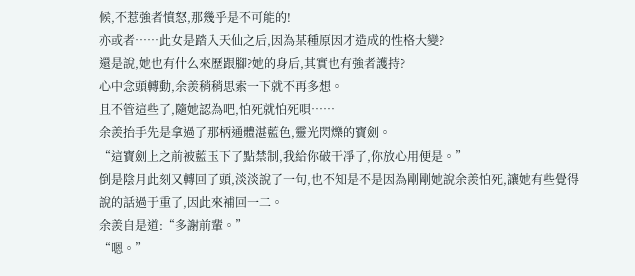候,不惹強者憤怒,那幾乎是不可能的!
亦或者……此女是踏入天仙之后,因為某種原因才造成的性格大變?
還是說,她也有什么來歷跟腳?她的身后,其實也有強者護持?
心中念頭轉動,余羨稍稍思索一下就不再多想。
且不管這些了,隨她認為吧,怕死就怕死唄……
余羨抬手先是拿過了那柄通體湛藍色,靈光閃爍的寶劍。
“這寶劍上之前被藍玉下了點禁制,我給你破干凈了,你放心用便是。”
倒是陰月此刻又轉回了頭,淡淡說了一句,也不知是不是因為剛剛她說余羨怕死,讓她有些覺得說的話過于重了,因此來補回一二。
余羨自是道:“多謝前輩。”
“嗯。”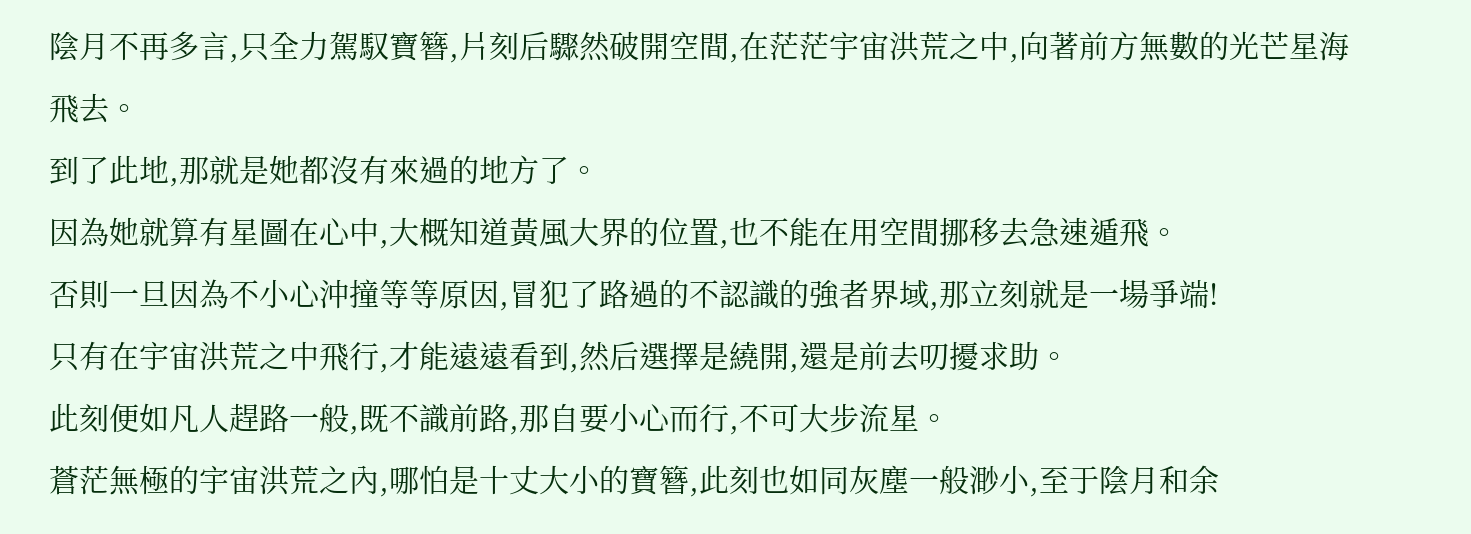陰月不再多言,只全力駕馭寶簪,片刻后驟然破開空間,在茫茫宇宙洪荒之中,向著前方無數的光芒星海飛去。
到了此地,那就是她都沒有來過的地方了。
因為她就算有星圖在心中,大概知道黃風大界的位置,也不能在用空間挪移去急速遁飛。
否則一旦因為不小心沖撞等等原因,冒犯了路過的不認識的強者界域,那立刻就是一場爭端!
只有在宇宙洪荒之中飛行,才能遠遠看到,然后選擇是繞開,還是前去叨擾求助。
此刻便如凡人趕路一般,既不識前路,那自要小心而行,不可大步流星。
蒼茫無極的宇宙洪荒之內,哪怕是十丈大小的寶簪,此刻也如同灰塵一般渺小,至于陰月和余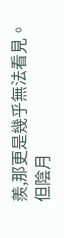羨,那更是幾乎無法看見。
但陰月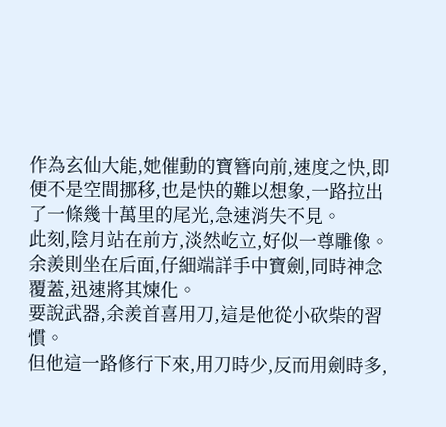作為玄仙大能,她催動的寶簪向前,速度之快,即便不是空間挪移,也是快的難以想象,一路拉出了一條幾十萬里的尾光,急速消失不見。
此刻,陰月站在前方,淡然屹立,好似一尊雕像。
余羨則坐在后面,仔細端詳手中寶劍,同時神念覆蓋,迅速將其煉化。
要說武器,余羨首喜用刀,這是他從小砍柴的習慣。
但他這一路修行下來,用刀時少,反而用劍時多,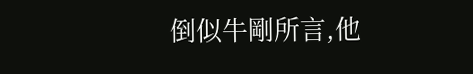倒似牛剛所言,他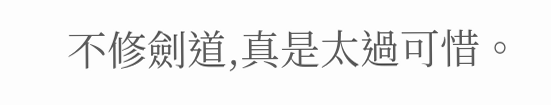不修劍道,真是太過可惜。